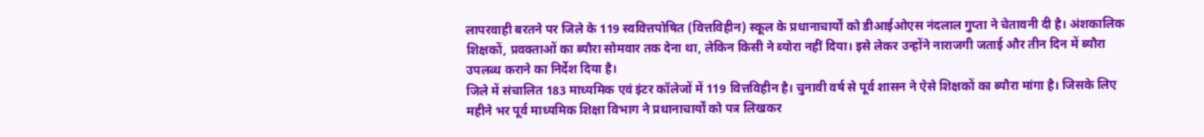लापरवाही बरतने पर जिले के 119 स्ववित्तपोषित (वित्तविहीन) स्कूल के प्रधानाचार्यों को डीआईओएस नंदलाल गुप्ता ने चेतावनी दी है। अंशकालिक शिक्षकों, प्रवक्ताओं का ब्यौरा सोमवार तक देना था, लेकिन किसी ने ब्योरा नहीं दिया। इसे लेकर उन्होंने नाराजगी जताई और तीन दिन में ब्यौरा उपलब्ध कराने का निर्देश दिया है।
जिले में संचालित 183 माध्यमिक एवं इंटर कॉलेजों में 119 वित्तविहीन है। चुनावी वर्ष से पूर्व शासन ने ऐसे शिक्षकों का ब्यौरा मांगा है। जिसके लिए महीने भर पूर्व माध्यमिक शिक्षा विभाग ने प्रधानाचार्यों को पत्र लिखकर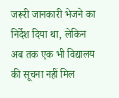जरूरी जानकारी भेजने का निर्देश दिया था, लेकिन अब तक एक भी विद्यालय की सूचना नहीं मिल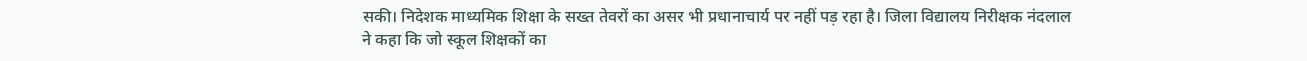सकी। निदेशक माध्यमिक शिक्षा के सख्त तेवरों का असर भी प्रधानाचार्य पर नहीं पड़ रहा है। जिला विद्यालय निरीक्षक नंदलाल ने कहा कि जो स्कूल शिक्षकों का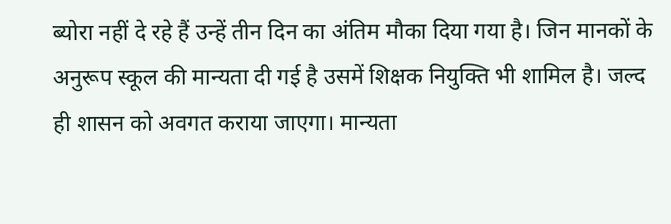ब्योरा नहीं दे रहे हैं उन्हें तीन दिन का अंतिम मौका दिया गया है। जिन मानकों के अनुरूप स्कूल की मान्यता दी गई है उसमें शिक्षक नियुक्ति भी शामिल है। जल्द ही शासन को अवगत कराया जाएगा। मान्यता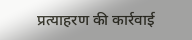प्रत्याहरण की कार्रवाई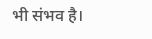भी संभव है।